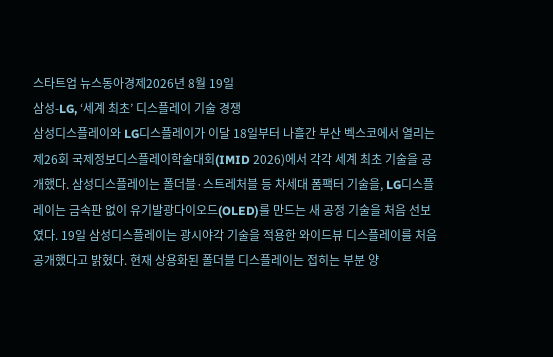스타트업 뉴스동아경제2026년 8월 19일
삼성-LG, ‘세계 최초’ 디스플레이 기술 경쟁
삼성디스플레이와 LG디스플레이가 이달 18일부터 나흘간 부산 벡스코에서 열리는 제26회 국제정보디스플레이학술대회(IMID 2026)에서 각각 세계 최초 기술을 공개했다. 삼성디스플레이는 폴더블·스트레처블 등 차세대 폼팩터 기술을, LG디스플레이는 금속판 없이 유기발광다이오드(OLED)를 만드는 새 공정 기술을 처음 선보였다. 19일 삼성디스플레이는 광시야각 기술을 적용한 와이드뷰 디스플레이를 처음 공개했다고 밝혔다. 현재 상용화된 폴더블 디스플레이는 접히는 부분 양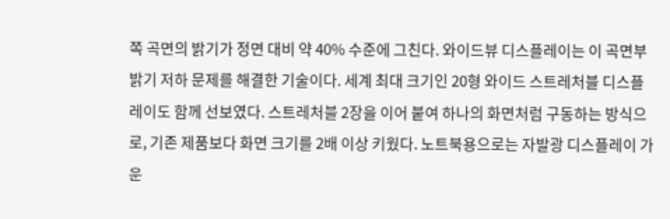쪽 곡면의 밝기가 정면 대비 약 40% 수준에 그친다. 와이드뷰 디스플레이는 이 곡면부 밝기 저하 문제를 해결한 기술이다. 세계 최대 크기인 20형 와이드 스트레처블 디스플레이도 함께 선보였다. 스트레처블 2장을 이어 붙여 하나의 화면처럼 구동하는 방식으로, 기존 제품보다 화면 크기를 2배 이상 키웠다. 노트북용으로는 자발광 디스플레이 가운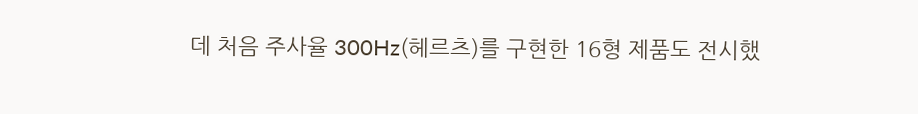데 처음 주사율 300Hz(헤르츠)를 구현한 16형 제품도 전시했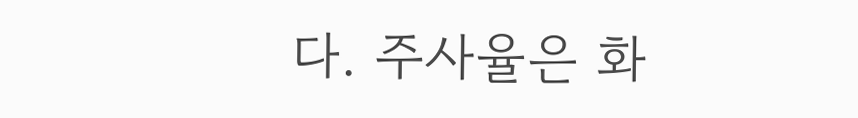다. 주사율은 화